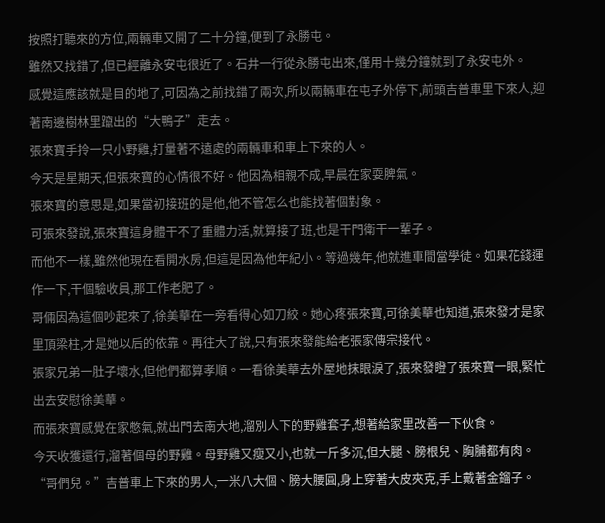按照打聽來的方位,兩輛車又開了二十分鐘,便到了永勝屯。
雖然又找錯了,但已經離永安屯很近了。石井一行從永勝屯出來,僅用十幾分鐘就到了永安屯外。
感覺這應該就是目的地了,可因為之前找錯了兩次,所以兩輛車在屯子外停下,前頭吉普車里下來人,迎著南邊樹林里躥出的“大鴨子”走去。
張來寶手拎一只小野雞,打量著不遠處的兩輛車和車上下來的人。
今天是星期天,但張來寶的心情很不好。他因為相親不成,早晨在家耍脾氣。
張來寶的意思是,如果當初接班的是他,他不管怎么也能找著個對象。
可張來發說,張來寶這身體干不了重體力活,就算接了班,也是干門衛干一輩子。
而他不一樣,雖然他現在看開水房,但這是因為他年紀小。等過幾年,他就進車間當學徒。如果花錢運作一下,干個驗收員,那工作老肥了。
哥倆因為這個吵起來了,徐美華在一旁看得心如刀絞。她心疼張來寶,可徐美華也知道,張來發才是家里頂梁柱,才是她以后的依靠。再往大了說,只有張來發能給老張家傳宗接代。
張家兄弟一肚子壞水,但他們都算孝順。一看徐美華去外屋地抹眼淚了,張來發瞪了張來寶一眼,緊忙出去安慰徐美華。
而張來寶感覺在家憋氣,就出門去南大地,溜別人下的野雞套子,想著給家里改善一下伙食。
今天收獲還行,溜著個母的野雞。母野雞又瘦又小,也就一斤多沉,但大腿、膀根兒、胸脯都有肉。
“哥們兒。”吉普車上下來的男人,一米八大個、膀大腰圓,身上穿著大皮夾克,手上戴著金鎦子。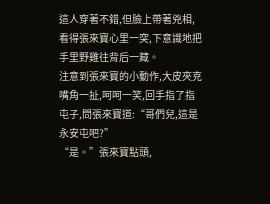這人穿著不錯,但臉上帶著兇相,看得張來寶心里一突,下意識地把手里野雞往背后一藏。
注意到張來寶的小動作,大皮夾克嘴角一扯,呵呵一笑,回手指了指屯子,問張來寶道:“哥們兒,這是永安屯吧?”
“是。”張來寶點頭,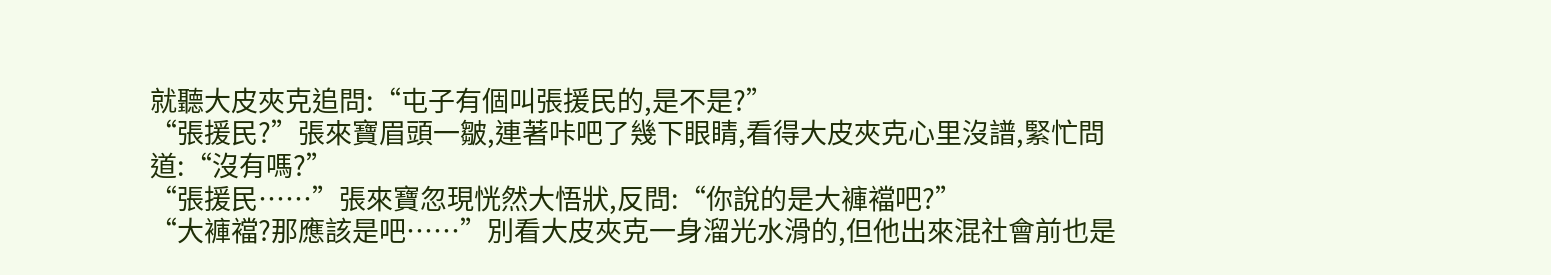就聽大皮夾克追問:“屯子有個叫張援民的,是不是?”
“張援民?”張來寶眉頭一皺,連著咔吧了幾下眼睛,看得大皮夾克心里沒譜,緊忙問道:“沒有嗎?”
“張援民……”張來寶忽現恍然大悟狀,反問:“你說的是大褲襠吧?”
“大褲襠?那應該是吧……”別看大皮夾克一身溜光水滑的,但他出來混社會前也是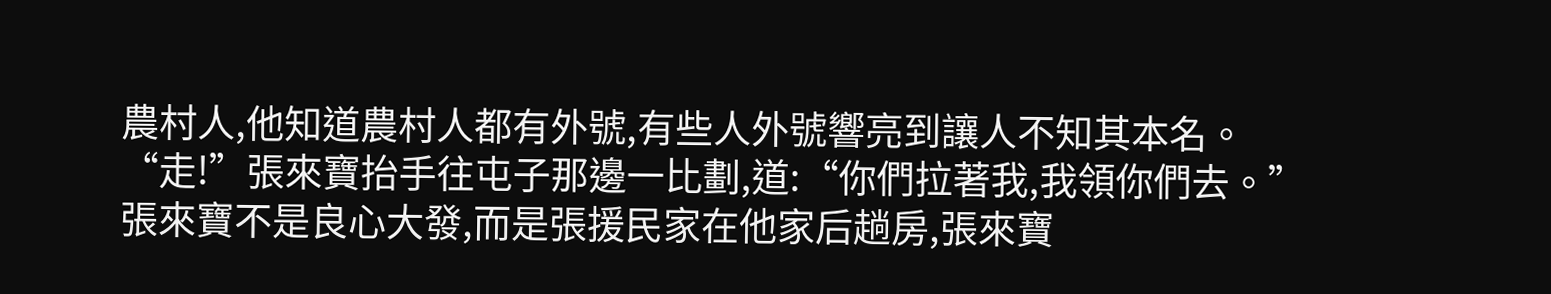農村人,他知道農村人都有外號,有些人外號響亮到讓人不知其本名。
“走!”張來寶抬手往屯子那邊一比劃,道:“你們拉著我,我領你們去。”
張來寶不是良心大發,而是張援民家在他家后趟房,張來寶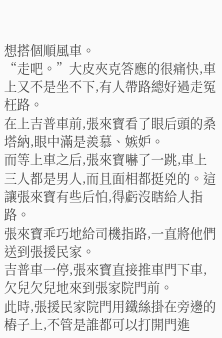想搭個順風車。
“走吧。”大皮夾克答應的很痛快,車上又不是坐不下,有人帶路總好過走冤枉路。
在上吉普車前,張來寶看了眼后頭的桑塔納,眼中滿是羨慕、嫉妒。
而等上車之后,張來寶嚇了一跳,車上三人都是男人,而且面相都挺兇的。這讓張來寶有些后怕,得虧沒瞎給人指路。
張來寶乖巧地給司機指路,一直將他們送到張援民家。
吉普車一停,張來寶直接推車門下車,欠兒欠兒地來到張家院門前。
此時,張援民家院門用鐵絲掛在旁邊的樁子上,不管是誰都可以打開門進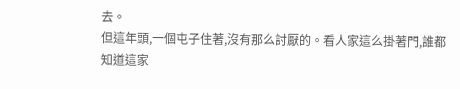去。
但這年頭,一個屯子住著,沒有那么討厭的。看人家這么掛著門,誰都知道這家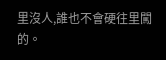里沒人,誰也不會硬往里闖的。